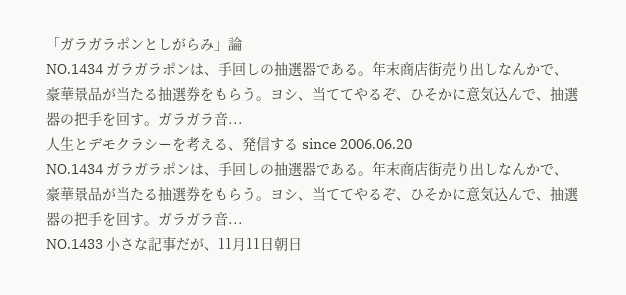「ガラガラポンとしがらみ」論
NO.1434 ガラガラポンは、手回しの抽選器である。年末商店街売り出しなんかで、豪華景品が当たる抽選券をもらう。ヨシ、当ててやるぞ、ひそかに意気込んで、抽選器の把手を回す。ガラガラ音...
人生とデモクラシーを考える、発信する since 2006.06.20
NO.1434 ガラガラポンは、手回しの抽選器である。年末商店街売り出しなんかで、豪華景品が当たる抽選券をもらう。ヨシ、当ててやるぞ、ひそかに意気込んで、抽選器の把手を回す。ガラガラ音...
NO.1433 小さな記事だが、11月11日朝日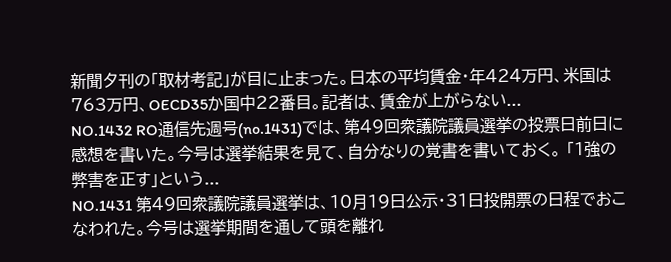新聞夕刊の「取材考記」が目に止まった。日本の平均賃金・年424万円、米国は763万円、OECD35か国中22番目。記者は、賃金が上がらない...
NO.1432 RO通信先週号(no.1431)では、第49回衆議院議員選挙の投票日前日に感想を書いた。今号は選挙結果を見て、自分なりの覚書を書いておく。 「1強の弊害を正す」という...
NO.1431 第49回衆議院議員選挙は、10月19日公示・31日投開票の日程でおこなわれた。今号は選挙期間を通して頭を離れ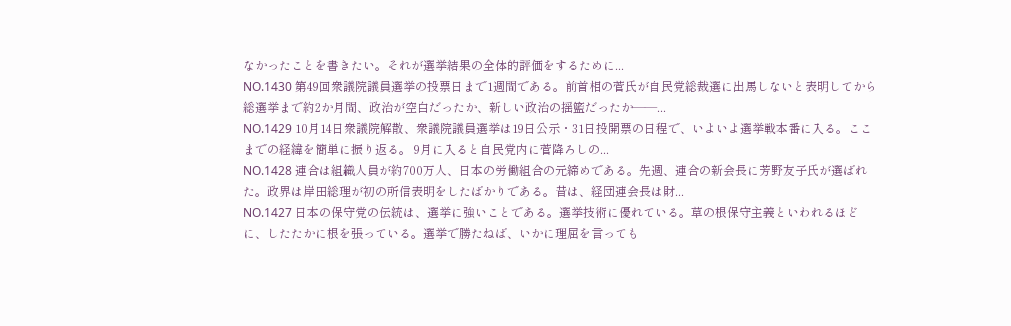なかったことを書きたい。それが選挙結果の全体的評価をするために...
NO.1430 第49回衆議院議員選挙の投票日まで1週間である。前首相の菅氏が自民党総裁選に出馬しないと表明してから総選挙まで約2か月間、政治が空白だったか、新しい政治の揺籃だったか――...
NO.1429 10月14日衆議院解散、衆議院議員選挙は19日公示・31日投開票の日程で、いよいよ選挙戦本番に入る。ここまでの経緯を簡単に振り返る。 9月に入ると自民党内に菅降ろしの...
NO.1428 連合は組織人員が約700万人、日本の労働組合の元締めである。先週、連合の新会長に芳野友子氏が選ばれた。政界は岸田総理が初の所信表明をしたばかりである。昔は、経団連会長は財...
NO.1427 日本の保守党の伝統は、選挙に強いことである。選挙技術に優れている。草の根保守主義といわれるほどに、したたかに根を張っている。選挙で勝たねば、いかに理屈を言っても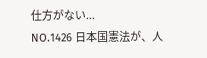仕方がない...
NO.1426 日本国憲法が、人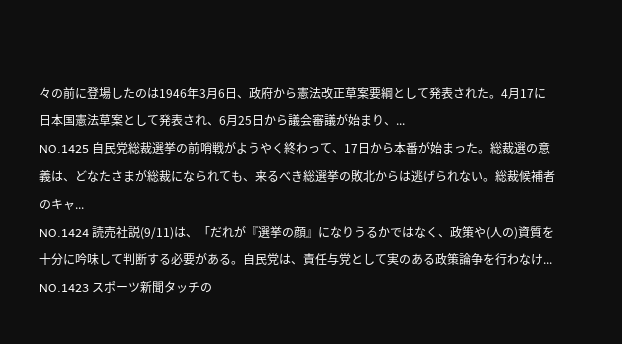々の前に登場したのは1946年3月6日、政府から憲法改正草案要綱として発表された。4月17に日本国憲法草案として発表され、6月25日から議会審議が始まり、...
NO.1425 自民党総裁選挙の前哨戦がようやく終わって、17日から本番が始まった。総裁選の意義は、どなたさまが総裁になられても、来るべき総選挙の敗北からは逃げられない。総裁候補者のキャ...
NO.1424 読売社説(9/11)は、「だれが『選挙の顔』になりうるかではなく、政策や(人の)資質を十分に吟味して判断する必要がある。自民党は、責任与党として実のある政策論争を行わなけ...
NO.1423 スポーツ新聞タッチの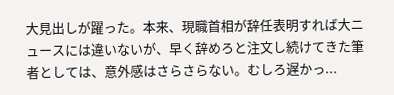大見出しが躍った。本来、現職首相が辞任表明すれば大ニュースには違いないが、早く辞めろと注文し続けてきた筆者としては、意外感はさらさらない。むしろ遅かっ...